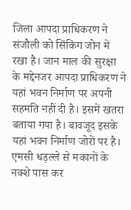जिला आपदा प्राधिकरण ने संजौली को सिंकिंग जोन में रखा है। जान माल की सुरक्षा के मद्देनजर आपदा प्राधिकरण ने यहां भवन निर्माण पर अपनी सहमति नहीं दी है। इसमें खतरा बताया गया है। बावजूद इसके यहां भवन निर्माण जोरों पर है।
एमसी धड़ल्ले से मकानों के नक्शे पास कर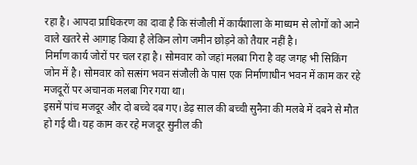रहा है। आपदा प्राधिकरण का दावा है कि संजौली में कार्यशाला के माध्यम से लोगों को आने वाले खतरे से आगाह किया है लेकिन लोग जमीन छोड़ने को तैयार नहीं है।
निर्माण कार्य जोरों पर चल रहा है। सोमवार को जहां मलबा गिरा है वह जगह भी सिकिंग जोन में है। सोमवार को सत्संग भवन संजौली के पास एक निर्माणाधीन भवन में काम कर रहे मजदूरों पर अचानक मलबा गिर गया था।
इसमें पांच मजदूर और दो बच्चे दब गए। डेढ़ साल की बच्ची सुनैना की मलबे में दबने से मौत हो गई थी। यह काम कर रहे मजदूर सुनील की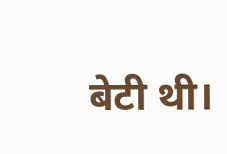बेटी थी।